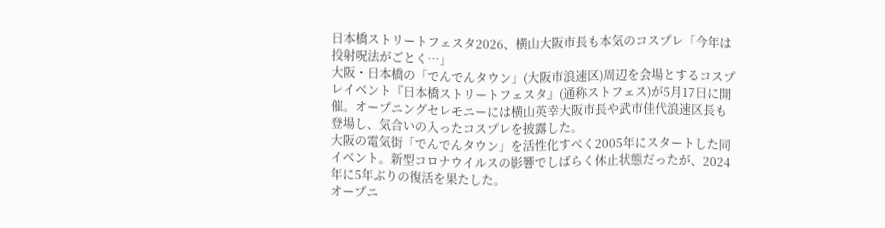日本橋ストリートフェスタ2026、横山大阪市長も本気のコスプレ「今年は投射呪法がごとく…」
大阪・日本橋の「でんでんタウン」(大阪市浪速区)周辺を会場とするコスプレイベント『日本橋ストリートフェスタ』(通称ストフェス)が5月17日に開催。オープニングセレモニーには横山英幸大阪市長や武市佳代浪速区長も登場し、気合いの入ったコスプレを披露した。
大阪の電気街「でんでんタウン」を活性化すべく2005年にスタートした同イベント。新型コロナウイルスの影響でしばらく休止状態だったが、2024年に5年ぶりの復活を果たした。
オープニ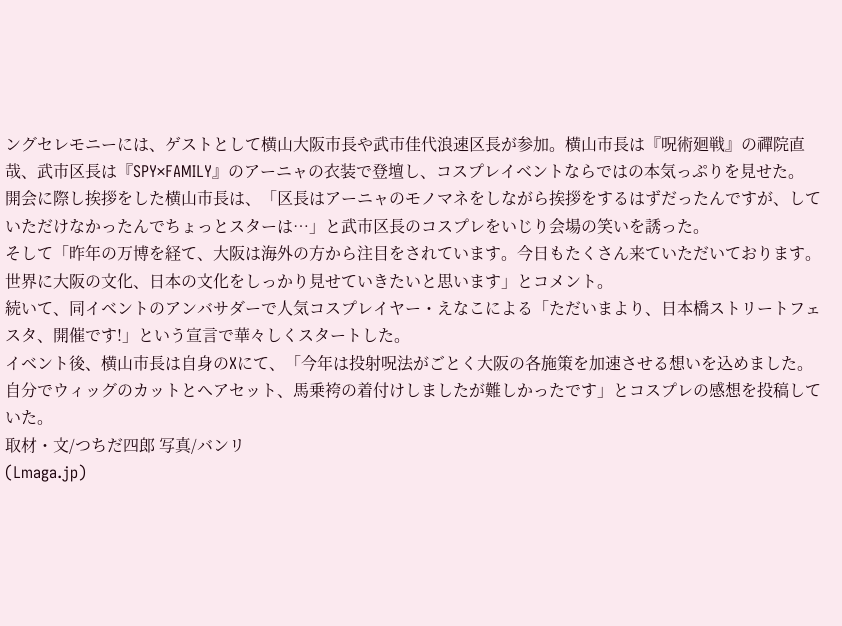ングセレモニーには、ゲストとして横山大阪市長や武市佳代浪速区長が参加。横山市長は『呪術廻戦』の禪院直哉、武市区長は『SPY×FAMILY』のアーニャの衣装で登壇し、コスプレイベントならではの本気っぷりを見せた。
開会に際し挨拶をした横山市長は、「区長はアーニャのモノマネをしながら挨拶をするはずだったんですが、していただけなかったんでちょっとスターは…」と武市区長のコスプレをいじり会場の笑いを誘った。
そして「昨年の万博を経て、大阪は海外の方から注目をされています。今日もたくさん来ていただいております。世界に大阪の文化、日本の文化をしっかり見せていきたいと思います」とコメント。
続いて、同イベントのアンバサダーで人気コスプレイヤー・えなこによる「ただいまより、日本橋ストリートフェスタ、開催です!」という宣言で華々しくスタートした。
イベント後、横山市長は自身のXにて、「今年は投射呪法がごとく大阪の各施策を加速させる想いを込めました。自分でウィッグのカットとヘアセット、馬乗袴の着付けしましたが難しかったです」とコスプレの感想を投稿していた。
取材・文/つちだ四郎 写真/バンリ
(Lmaga.jp)